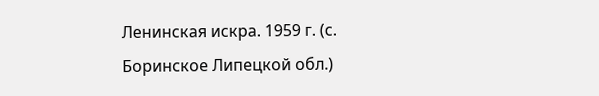Ленинская искра. 1959 г. (с. Боринское Липецкой обл.)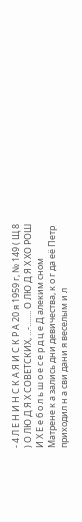- 4 Л Е Н И Н С К А Я И С К Р А 20 я 1959 г, № 149 ( Щ 8 ) О ЛЮ Д Я Х СОВЕТСКИХ, ...-........ О ЛЮ Д Я Х ХО РОШ И Х Е е б о л ь ш о е с е р д ц е Д алеким сном Матрене к а зались дни девичества, к о г да её Петр приходил н а сви дани я веселым и л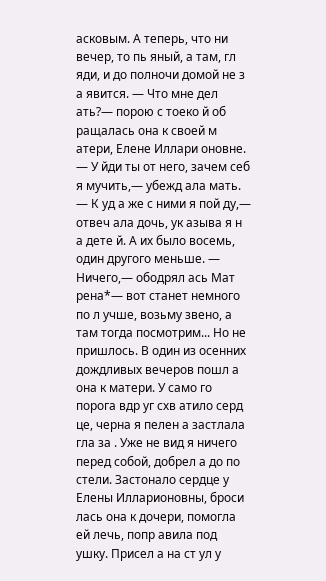асковым. А теперь, что ни вечер, то пь яный, а там, гл яди, и до полночи домой не з а явится. — Что мне дел ать?— порою с тоеко й об ращалась она к своей м атери, Елене Иллари оновне. — У йди ты от него, зачем себ я мучить,— убежд ала мать. — К уд а же с ними я пой ду,— отвеч ала дочь, ук азыва я н а дете й. А их было восемь, один другого меньше. — Ничего,— ободрял ась Мат рена*— вот станет немного по л учше, возьму звено, а там тогда посмотрим... Но не пришлось. В один из осенних дождливых вечеров пошл а она к матери. У само го порога вдр уг схв атило серд це, черна я пелен а застлала гла за . Уже не вид я ничего перед собой, добрел а до по стели. Застонало сердце у Елены Илларионовны, броси лась она к дочери, помогла ей лечь, попр авила под ушку. Присел а на ст ул у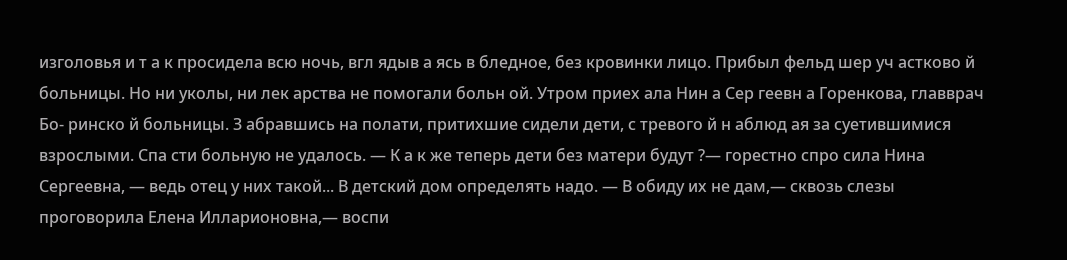изголовья и т а к просидела всю ночь, вгл ядыв а ясь в бледное, без кровинки лицо. Прибыл фельд шер уч астково й больницы. Но ни уколы, ни лек арства не помогали больн ой. Утром приех ала Нин а Сер геевн а Горенкова, главврач Бо- ринско й больницы. З абравшись на полати, притихшие сидели дети, с тревого й н аблюд ая за суетившимися взрослыми. Спа сти больную не удалось. — К а к же теперь дети без матери будут ?— горестно спро сила Нина Сергеевна, — ведь отец у них такой... В детский дом определять надо. — В обиду их не дам,— сквозь слезы проговорила Елена Илларионовна,— воспи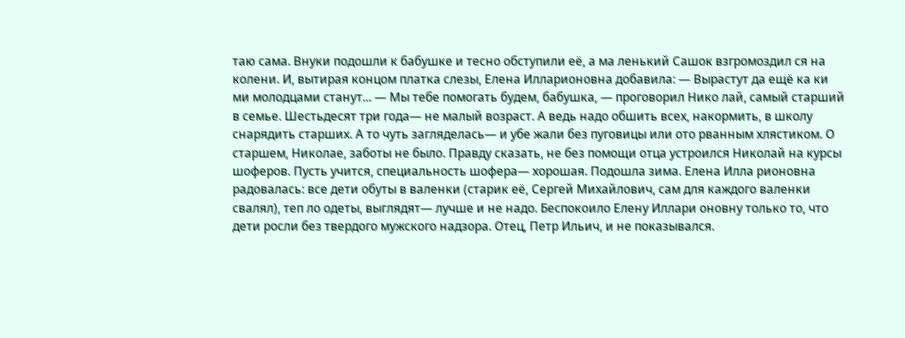таю сама. Внуки подошли к бабушке и тесно обступили её, а ма ленький Сашок взгромоздил ся на колени. И, вытирая концом платка слезы, Елена Илларионовна добавила: — Вырастут да ещё ка ки ми молодцами станут... — Мы тебе помогать будем, бабушка, — проговорил Нико лай, самый старший в семье. Шестьдесят три года— не малый возраст. А ведь надо обшить всех, накормить, в школу снарядить старших. А то чуть загляделась— и убе жали без пуговицы или ото рванным хлястиком. О старшем, Николае, заботы не было. Правду сказать, не без помощи отца устроился Николай на курсы шоферов. Пусть учится, специальность шофера— хорошая. Подошла зима. Елена Илла рионовна радовалась: все дети обуты в валенки (старик её, Сергей Михайлович, сам для каждого валенки свалял), теп ло одеты, выглядят— лучше и не надо. Беспокоило Елену Иллари оновну только то, что дети росли без твердого мужского надзора. Отец, Петр Ильич, и не показывался.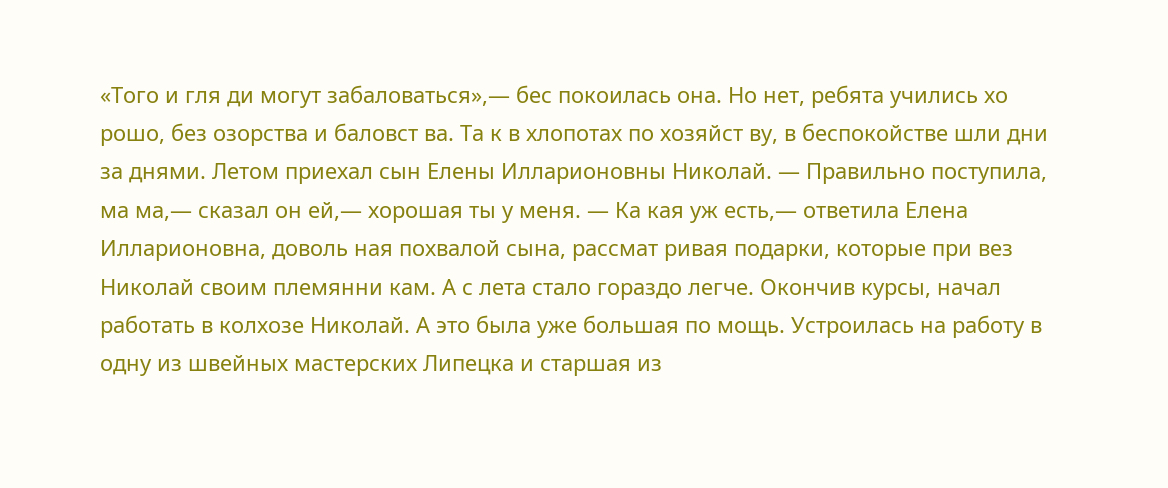«Того и гля ди могут забаловаться»,— бес покоилась она. Но нет, ребята учились хо рошо, без озорства и баловст ва. Та к в хлопотах по хозяйст ву, в беспокойстве шли дни за днями. Летом приехал сын Елены Илларионовны Николай. — Правильно поступила, ма ма,— сказал он ей,— хорошая ты у меня. — Ка кая уж есть,— ответила Елена Илларионовна, доволь ная похвалой сына, рассмат ривая подарки, которые при вез Николай своим племянни кам. А с лета стало гораздо легче. Окончив курсы, начал работать в колхозе Николай. А это была уже большая по мощь. Устроилась на работу в одну из швейных мастерских Липецка и старшая из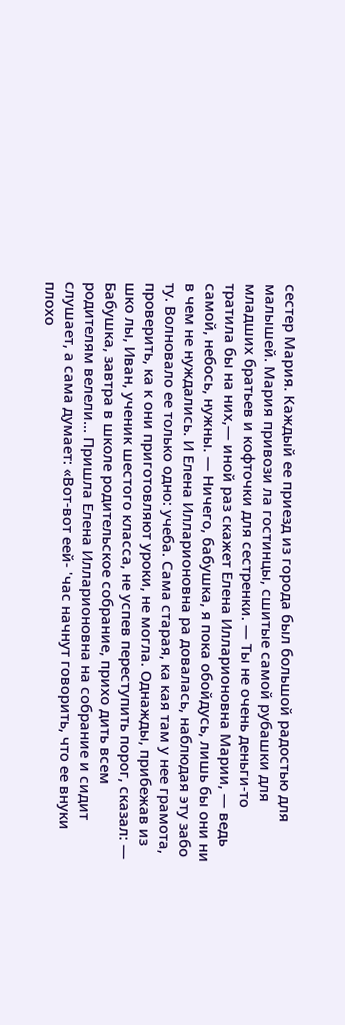сестер Мария. Каждый ее приезд из города был большой радостью для малышей. Мария привози ла гостинцы, сшитые самой рубашки для младших братьев и кофточки для сестренки. — Ты не очень деньги-то тратила бы на них,— иной раз скажет Елена Илларионовна Марии, — ведь самой, небось, нужны. — Ничего, бабушка, я пока обойдусь, лишь бы они ни в чем не нуждались. И Елена Илларионовна ра довалась, наблюдая эту забо ту. Волновало ее только одно: учеба. Сама старая, ка кая там у нее грамота, проверить, ка к они приготовляют уроки, не могла. Однажды, прибежав из шко лы, Иван, ученик шестого класса, не успев переступить порог, сказал: — Бабушка, завтра в школе родительское собрание, прихо дить всем родителям велели... Пришла Елена Илларионовна на собрание и сидит слушает, а сама думает: «Вот-вот еей- 'час начнут говорить, что ее внуки плохо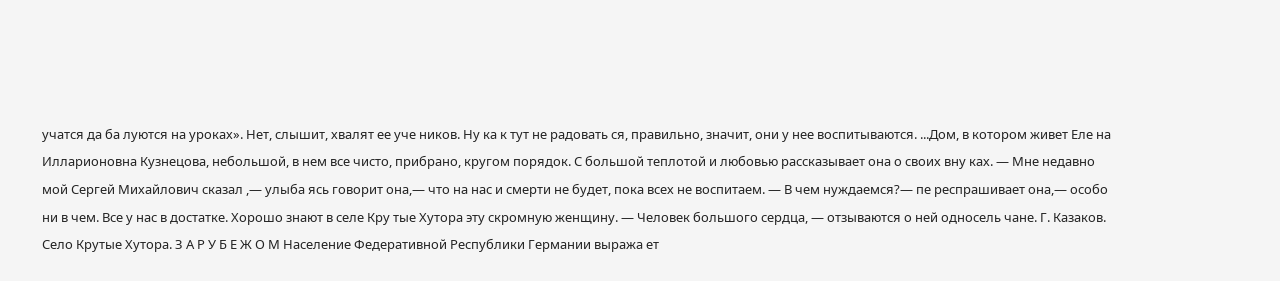учатся да ба луются на уроках». Нет, слышит, хвалят ее уче ников. Ну ка к тут не радовать ся, правильно, значит, они у нее воспитываются. ...Дом, в котором живет Еле на Илларионовна Кузнецова, небольшой, в нем все чисто, прибрано, кругом порядок. С большой теплотой и любовью рассказывает она о своих вну ках. — Мне недавно мой Сергей Михайлович сказал ,— улыба ясь говорит она,— что на нас и смерти не будет, пока всех не воспитаем. — В чем нуждаемся?— пе респрашивает она,— особо ни в чем. Все у нас в достатке. Хорошо знают в селе Кру тые Хутора эту скромную женщину. — Человек большого сердца, — отзываются о ней односель чане. Г. Казаков. Село Крутые Хутора. З А Р У Б Е Ж О М Население Федеративной Республики Германии выража ет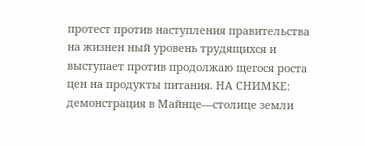протест против наступления правительства на жизнен ный уровень трудящихся и выступает против продолжаю щегося роста цен на продукты питания. НА СНИМКЕ: демонстрация в Майнце—столице земли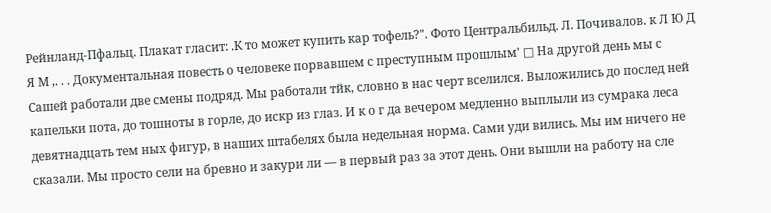Рейнланд-Пфальц. Плакат гласит: .К то может купить кар тофель?". Фото Центральбильд. Л. Почивалов. к Л Ю Д Я М ,. . . Документальная повесть о человеке порвавшем с преступным прошлым' □ На другой день мы с Сашей работали две смены подряд. Мы работали тйк, словно в нас черт вселился. Выложились до послед ней капельки пота, до тошноты в горле, до искр из глаз. И к о г да вечером медленно выплыли из сумрака леса девятнадцать тем ных фигур, в наших штабелях была недельная норма. Сами уди вились. Мы им ничего не сказали. Мы просто сели на бревно и закури ли — в первый раз за этот день. Они вышли на работу на сле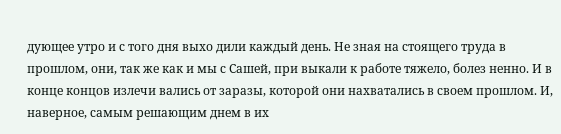дующее утро и с того дня выхо дили каждый день. Не зная на стоящего труда в прошлом, они, так же как и мы с Сашей, при выкали к работе тяжело, болез ненно. И в конце концов излечи вались от заразы, которой они нахватались в своем прошлом. И, наверное, самым решающим днем в их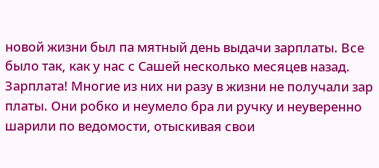новой жизни был па мятный день выдачи зарплаты. Все было так, как у нас с Сашей несколько месяцев назад. Зарплата! Многие из них ни разу в жизни не получали зар платы. Они робко и неумело бра ли ручку и неуверенно шарили по ведомости, отыскивая свои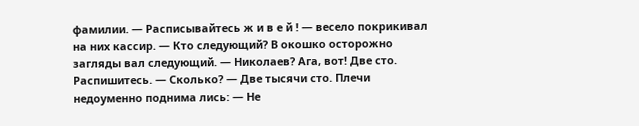фамилии. — Расписывайтесь ж и в е й ! — весело покрикивал на них кассир. — Кто следующий? В окошко осторожно загляды вал следующий. — Николаев? Ага, вот! Две сто. Распишитесь. — Сколько? — Две тысячи сто. Плечи недоуменно поднима лись: — Не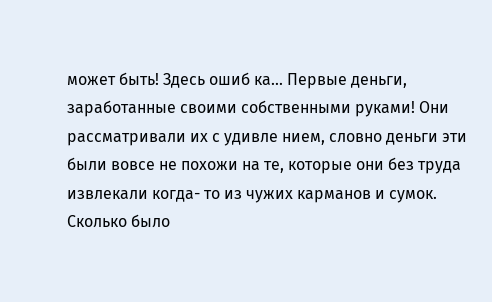может быть! Здесь ошиб ка... Первые деньги, заработанные своими собственными руками! Они рассматривали их с удивле нием, словно деньги эти были вовсе не похожи на те, которые они без труда извлекали когда- то из чужих карманов и сумок. Сколько было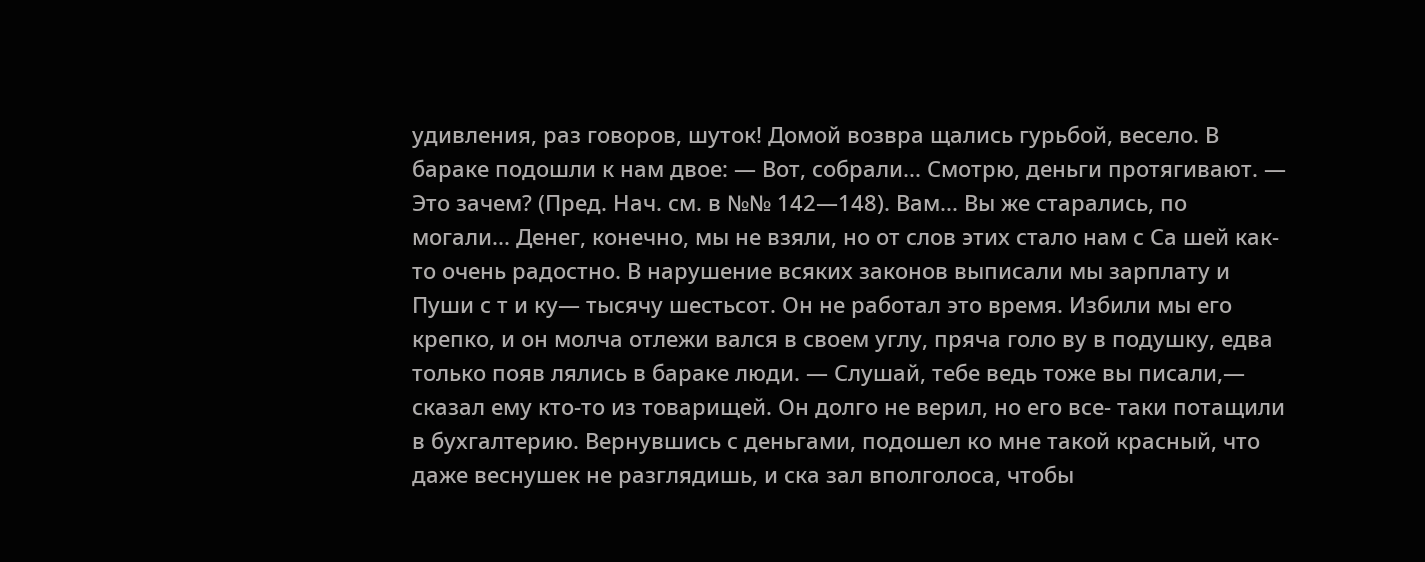удивления, раз говоров, шуток! Домой возвра щались гурьбой, весело. В бараке подошли к нам двое: — Вот, собрали... Смотрю, деньги протягивают. — Это зачем? (Пред. Нач. см. в №№ 142—148). Вам... Вы же старались, по могали... Денег, конечно, мы не взяли, но от слов этих стало нам с Са шей как-то очень радостно. В нарушение всяких законов выписали мы зарплату и Пуши с т и ку— тысячу шестьсот. Он не работал это время. Избили мы его крепко, и он молча отлежи вался в своем углу, пряча голо ву в подушку, едва только появ лялись в бараке люди. — Слушай, тебе ведь тоже вы писали,— сказал ему кто-то из товарищей. Он долго не верил, но его все- таки потащили в бухгалтерию. Вернувшись с деньгами, подошел ко мне такой красный, что даже веснушек не разглядишь, и ска зал вполголоса, чтобы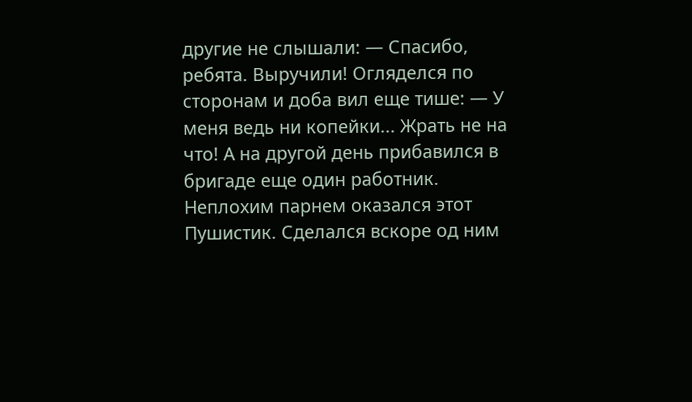другие не слышали: — Спасибо, ребята. Выручили! Огляделся по сторонам и доба вил еще тише: — У меня ведь ни копейки... Жрать не на что! А на другой день прибавился в бригаде еще один работник. Неплохим парнем оказался этот Пушистик. Сделался вскоре од ним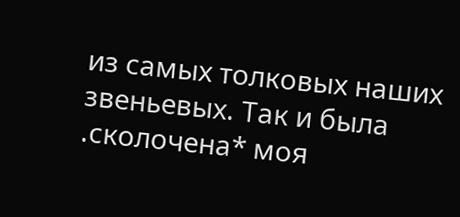из самых толковых наших звеньевых. Так и была .сколочена* моя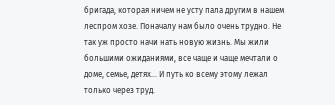бригада, которая ничем не усту пала другим в нашем леспром хозе. Поначалу нам было очень трудно. Не так уж просто начи нать новую жизнь. Мы жили большими ожиданиями, все чаще и чаще мечтали о доме, семье, детях... И путь ко всему этому лежал только через труд.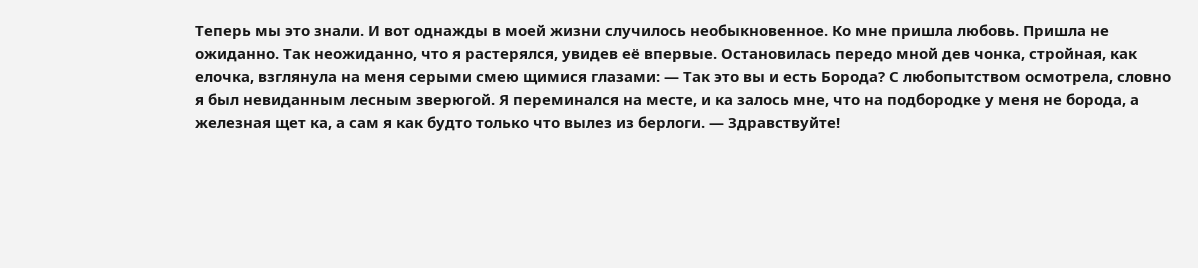Теперь мы это знали. И вот однажды в моей жизни случилось необыкновенное. Ко мне пришла любовь. Пришла не ожиданно. Так неожиданно, что я растерялся, увидев её впервые. Остановилась передо мной дев чонка, стройная, как елочка, взглянула на меня серыми смею щимися глазами: — Так это вы и есть Борода? С любопытством осмотрела, словно я был невиданным лесным зверюгой. Я переминался на месте, и ка залось мне, что на подбородке у меня не борода, а железная щет ка, а сам я как будто только что вылез из берлоги. — Здравствуйте!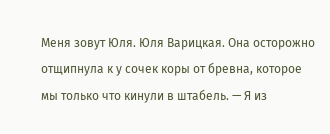Меня зовут Юля. Юля Варицкая. Она осторожно отщипнула к у сочек коры от бревна, которое мы только что кинули в штабель. — Я из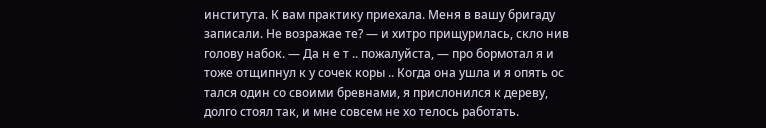института. К вам практику приехала. Меня в вашу бригаду записали. Не возражае те? — и хитро прищурилась, скло нив голову набок. — Да н е т .. пожалуйста, — про бормотал я и тоже отщипнул к у сочек коры .. Когда она ушла и я опять ос тался один со своими бревнами, я прислонился к дереву, долго стоял так, и мне совсем не хо телось работать.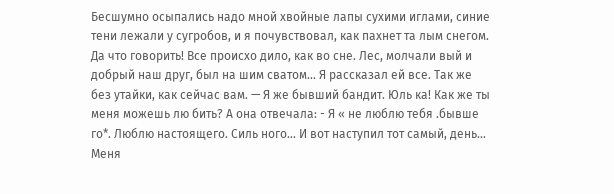Бесшумно осыпались надо мной хвойные лапы сухими иглами, синие тени лежали у сугробов, и я почувствовал, как пахнет та лым снегом. Да что говорить! Все происхо дило, как во сне. Лес, молчали вый и добрый наш друг, был на шим сватом... Я рассказал ей все. Так же без утайки, как сейчас вам. — Я же бывший бандит. Юль ка! Как же ты меня можешь лю бить? А она отвечала: - Я « не люблю тебя .бывше го*. Люблю настоящего. Силь ного... И вот наступил тот самый, день... Меня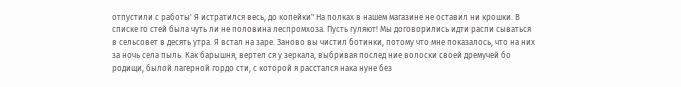отпустили с работы' Я истратился весь, до копейки" На полках в нашем магазине не оставил ни крошки. В списке го стей была чуть ли не половина леспромхоза. Пусть гуляют! Мы договорились идти распи сываться в сельсовет в десять утра. Я встал на заре. Заново вы чистил ботинки, потому что мне показалось, что на них за ночь села пыль. Как барышня, вертел ся у зеркала, выбривая послед ние волоски своей дремучей бо родищи, былой лагерной гордо сти, с которой я расстался нака нуне без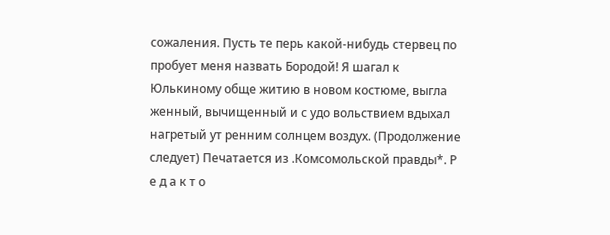сожаления. Пусть те перь какой-нибудь стервец по пробует меня назвать Бородой! Я шагал к Юлькиному обще житию в новом костюме, выгла женный, вычищенный и с удо вольствием вдыхал нагретый ут ренним солнцем воздух. (Продолжение следует) Печатается из .Комсомольской правды*. Р е д а к т о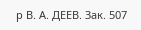р В. А. ДЕЕВ. Зак. 507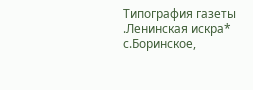Типография газеты .Ленинская искра* с.Боринское,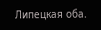Липецкая оба.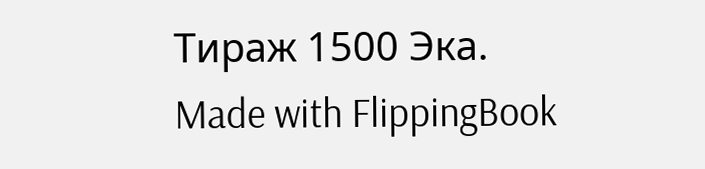Тираж 1500 Эка.
Made with FlippingBook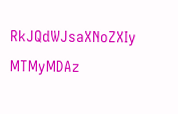RkJQdWJsaXNoZXIy MTMyMDAz